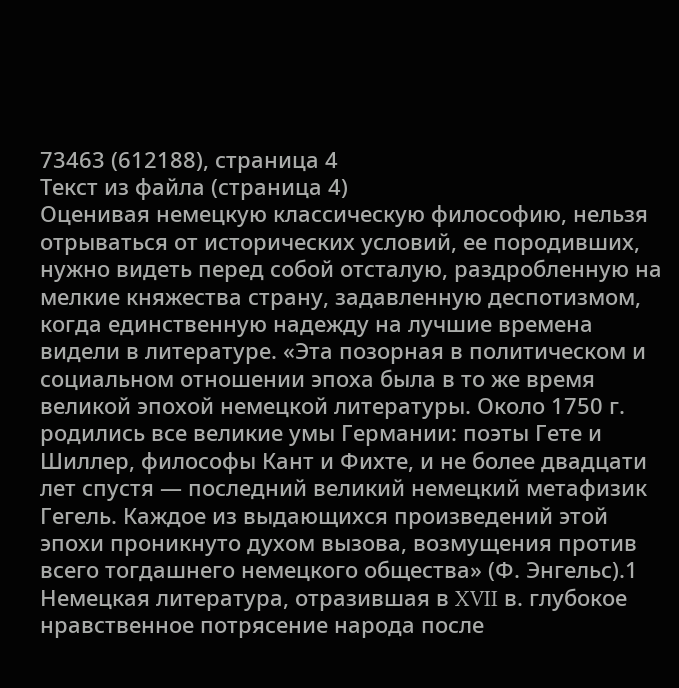73463 (612188), страница 4
Текст из файла (страница 4)
Оценивая немецкую классическую философию, нельзя отрываться от исторических условий, ее породивших, нужно видеть перед собой отсталую, раздробленную на мелкие княжества страну, задавленную деспотизмом, когда единственную надежду на лучшие времена видели в литературе. «Эта позорная в политическом и социальном отношении эпоха была в то же время великой эпохой немецкой литературы. Около 1750 г. родились все великие умы Германии: поэты Гете и Шиллер, философы Кант и Фихте, и не более двадцати лет спустя — последний великий немецкий метафизик Гегель. Каждое из выдающихся произведений этой эпохи проникнуто духом вызова, возмущения против всего тогдашнего немецкого общества» (Ф. Энгельс).1
Немецкая литература, отразившая в XVII в. глубокое нравственное потрясение народа после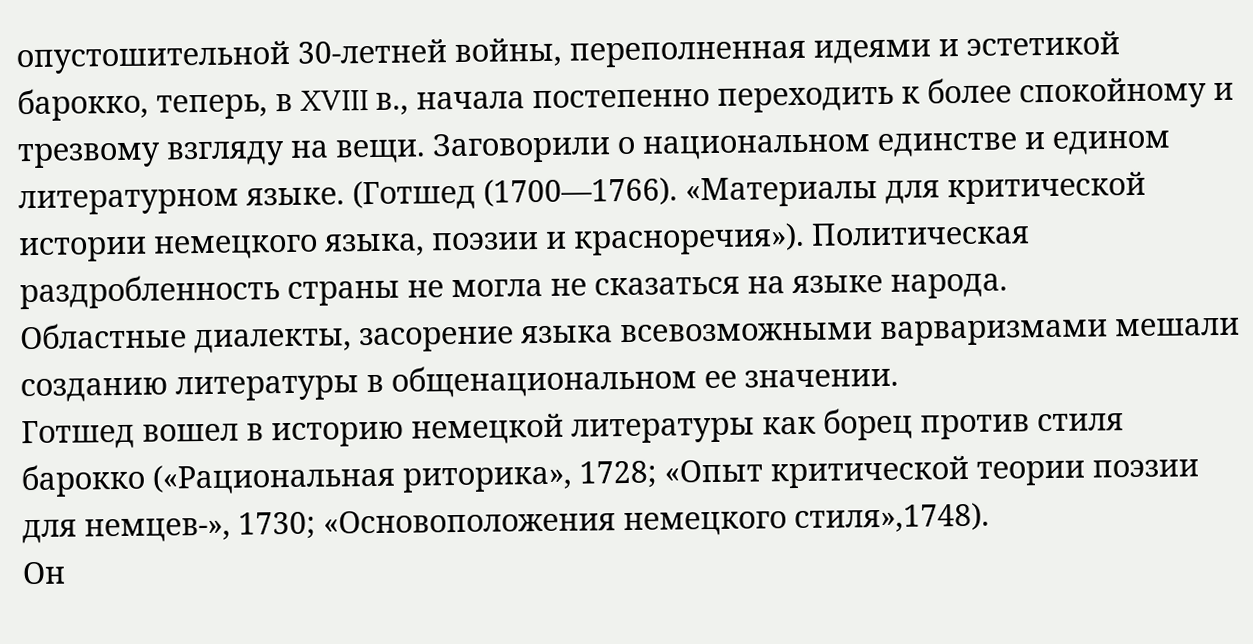опустошительной 30-летней войны, переполненная идеями и эстетикой барокко, теперь, в XVIII в., начала постепенно переходить к более спокойному и трезвому взгляду на вещи. Заговорили о национальном единстве и едином литературном языке. (Готшед (1700—1766). «Материалы для критической истории немецкого языка, поэзии и красноречия»). Политическая раздробленность страны не могла не сказаться на языке народа.
Областные диалекты, засорение языка всевозможными варваризмами мешали созданию литературы в общенациональном ее значении.
Готшед вошел в историю немецкой литературы как борец против стиля барокко («Рациональная риторика», 1728; «Опыт критической теории поэзии для немцев-», 1730; «Основоположения немецкого стиля»,1748).
Он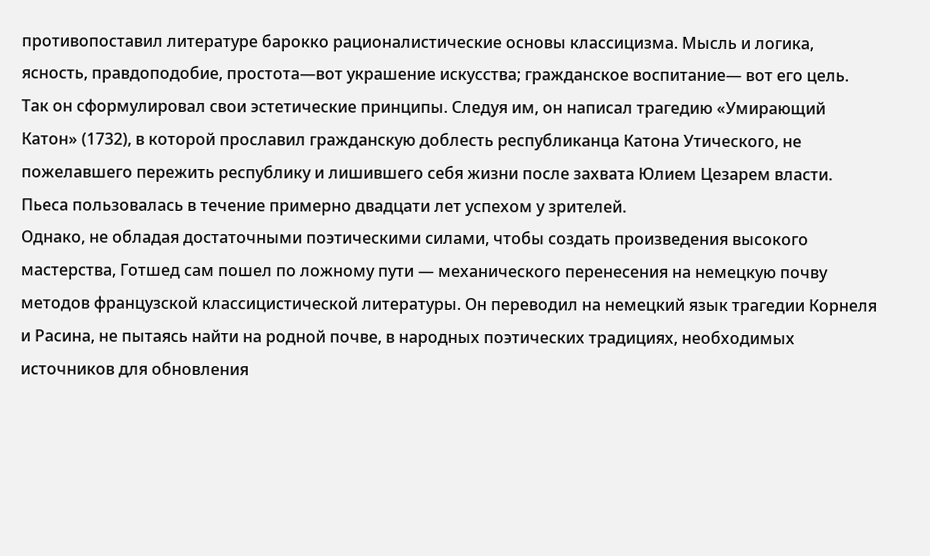противопоставил литературе барокко рационалистические основы классицизма. Мысль и логика, ясность, правдоподобие, простота—вот украшение искусства; гражданское воспитание— вот его цель. Так он сформулировал свои эстетические принципы. Следуя им, он написал трагедию «Умирающий Катон» (1732), в которой прославил гражданскую доблесть республиканца Катона Утического, не пожелавшего пережить республику и лишившего себя жизни после захвата Юлием Цезарем власти. Пьеса пользовалась в течение примерно двадцати лет успехом у зрителей.
Однако, не обладая достаточными поэтическими силами, чтобы создать произведения высокого мастерства, Готшед сам пошел по ложному пути — механического перенесения на немецкую почву методов французской классицистической литературы. Он переводил на немецкий язык трагедии Корнеля и Расина, не пытаясь найти на родной почве, в народных поэтических традициях, необходимых источников для обновления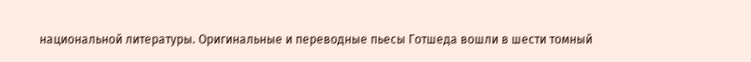национальной литературы. Оригинальные и переводные пьесы Готшеда вошли в шести томный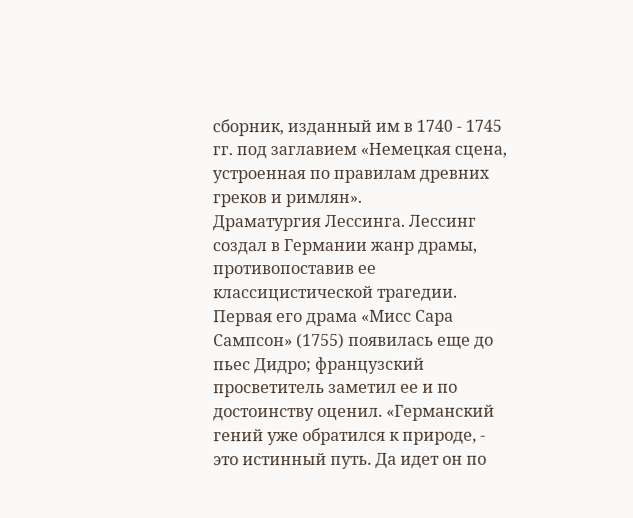сборник, изданный им в 1740 - 1745 гг. под заглавием «Немецкая сцена, устроенная по правилам древних греков и римлян».
Драматургия Лессинга. Лессинг создал в Германии жанр драмы, противопоставив ее классицистической трагедии. Первая его драма «Мисс Сара Сампсон» (1755) появилась еще до пьес Дидро; французский просветитель заметил ее и по достоинству оценил. «Германский гений уже обратился к природе, - это истинный путь. Да идет он по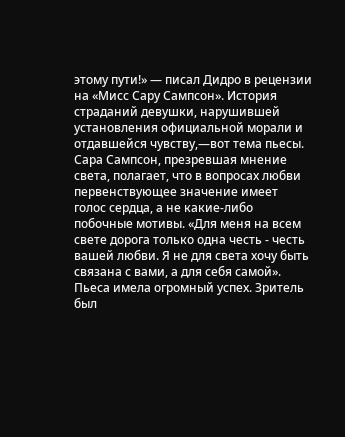этому пути!» — писал Дидро в рецензии на «Мисс Сару Сампсон». История страданий девушки, нарушившей установления официальной морали и отдавшейся чувству,—вот тема пьесы. Сара Сампсон, презревшая мнение света, полагает, что в вопросах любви первенствующее значение имеет голос сердца, а не какие-либо побочные мотивы. «Для меня на всем свете дорога только одна честь - честь вашей любви. Я не для света хочу быть связана с вами, а для себя самой».
Пьеса имела огромный успех. Зритель был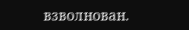взволнован.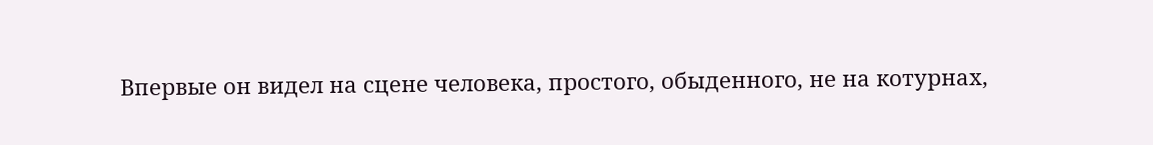Впервые он видел на сцене человека, простого, обыденного, не на котурнах,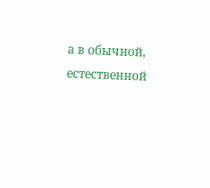а в обычной, естественной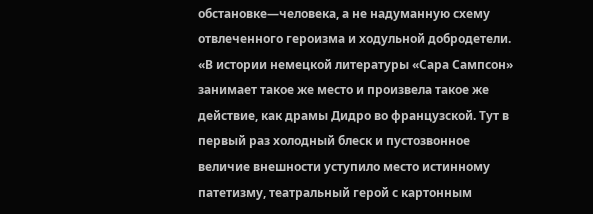обстановке—человека, а не надуманную схему отвлеченного героизма и ходульной добродетели.
«В истории немецкой литературы «Сара Сампсон» занимает такое же место и произвела такое же действие, как драмы Дидро во французской. Тут в первый раз холодный блеск и пустозвонное величие внешности уступило место истинному патетизму, театральный герой с картонным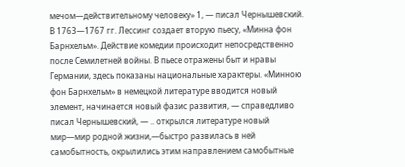мечом—действительному человеку» 1, — писал Чернышевский.
В 1763—1767 гг. Лессинг создает вторую пьесу, «Минна фон Барнхельм». Действие комедии происходит непосредственно после Семилетней войны. В пьесе отражены быт и нравы Германии, здесь показаны национальные характеры. «Минною фон Барнхельм» в немецкой литературе вводится новый элемент, начинается новый фазис развития, — справедливо писал Чернышевский, — .. открылся литературе новый мир—мир родной жизни,—быстро развилась в ней самобытность, окрылились этим направлением самобытные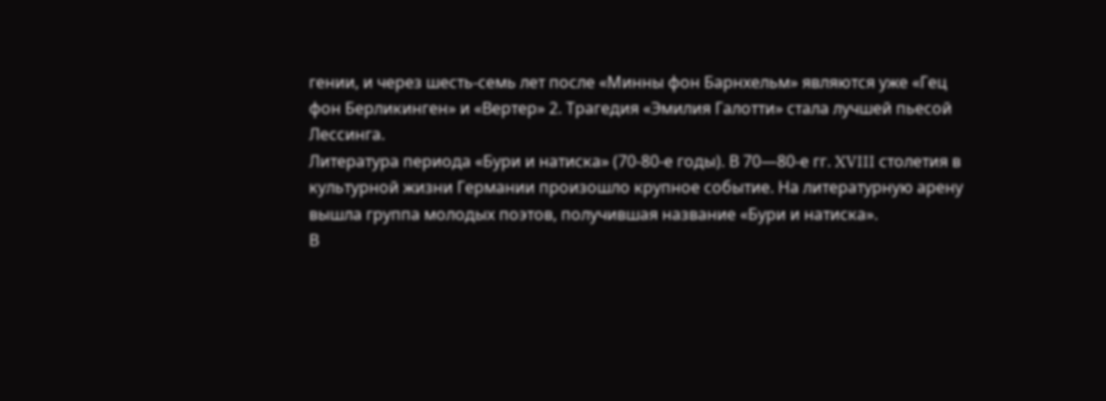гении, и через шесть-семь лет после «Минны фон Барнхельм» являются уже «Гец фон Берликинген» и «Вертер» 2. Трагедия «Эмилия Галотти» стала лучшей пьесой Лессинга.
Литература периода «Бури и натиска» (70-80-е годы). В 70—80-е гг. XVIII столетия в культурной жизни Германии произошло крупное событие. На литературную арену вышла группа молодых поэтов, получившая название «Бури и натиска».
В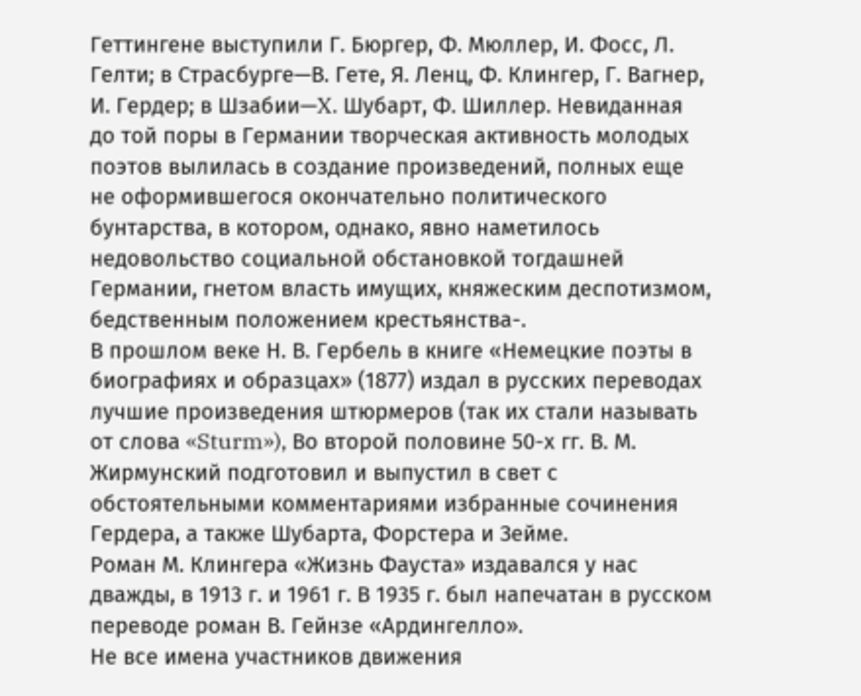Геттингене выступили Г. Бюргер, Ф. Мюллер, И. Фосс, Л. Гелти; в Страсбурге—В. Гете, Я. Ленц, Ф. Клингер, Г. Вагнер, И. Гердер; в Шзабии—X. Шубарт, Ф. Шиллер. Невиданная до той поры в Германии творческая активность молодых поэтов вылилась в создание произведений, полных еще не оформившегося окончательно политического бунтарства, в котором, однако, явно наметилось недовольство социальной обстановкой тогдашней Германии, гнетом власть имущих, княжеским деспотизмом, бедственным положением крестьянства-.
В прошлом веке Н. В. Гербель в книге «Немецкие поэты в биографиях и образцах» (1877) издал в русских переводах лучшие произведения штюрмеров (так их стали называть от слова «Sturm»), Во второй половине 50-х гг. В. М. Жирмунский подготовил и выпустил в свет с обстоятельными комментариями избранные сочинения Гердера, а также Шубарта, Форстера и Зейме.
Роман М. Клингера «Жизнь Фауста» издавался у нас дважды, в 1913 г. и 1961 г. В 1935 г. был напечатан в русском переводе роман В. Гейнзе «Ардингелло».
Не все имена участников движения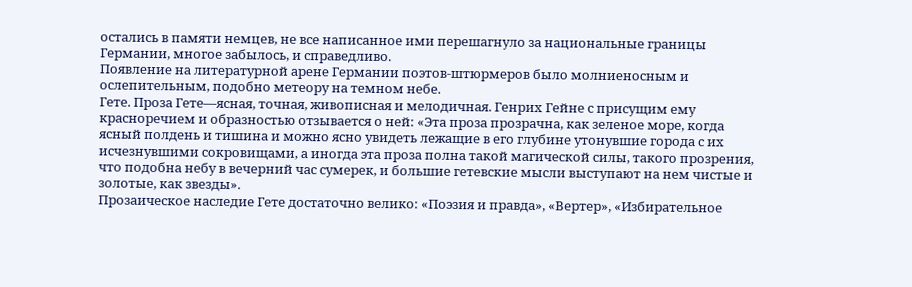остались в памяти немцев, не все написанное ими перешагнуло за национальные границы Германии, многое забылось, и справедливо.
Появление на литературной арене Германии поэтов-штюрмеров было молниеносным и ослепительным, подобно метеору на темном небе.
Гете. Проза Гете—ясная, точная, живописная и мелодичная. Генрих Гейне с присущим ему красноречием и образностью отзывается о ней: «Эта проза прозрачна, как зеленое море, когда ясный полдень и тишина и можно ясно увидеть лежащие в его глубине утонувшие города с их исчезнувшими сокровищами, а иногда эта проза полна такой магической силы, такого прозрения, что подобна небу в вечерний час сумерек, и большие гетевские мысли выступают на нем чистые и золотые, как звезды».
Прозаическое наследие Гете достаточно велико: «Поэзия и правда», «Вертер», «Избирательное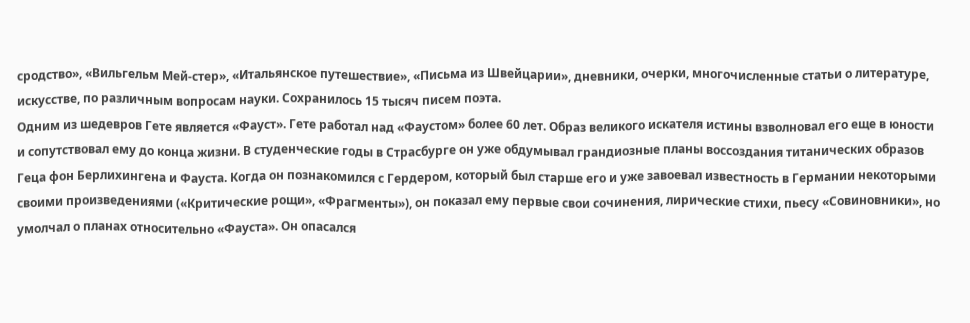сродство», «Вильгельм Мей-стер», «Итальянское путешествие», «Письма из Швейцарии», дневники, очерки, многочисленные статьи о литературе, искусстве, по различным вопросам науки. Сохранилось 15 тысяч писем поэта.
Одним из шедевров Гете является «Фауст». Гете работал над «Фаустом» более 60 лет. Образ великого искателя истины взволновал его еще в юности и сопутствовал ему до конца жизни. В студенческие годы в Страсбурге он уже обдумывал грандиозные планы воссоздания титанических образов Геца фон Берлихингена и Фауста. Когда он познакомился с Гердером, который был старше его и уже завоевал известность в Германии некоторыми своими произведениями («Критические рощи», «Фрагменты»), он показал ему первые свои сочинения, лирические стихи, пьесу «Совиновники», но умолчал о планах относительно «Фауста». Он опасался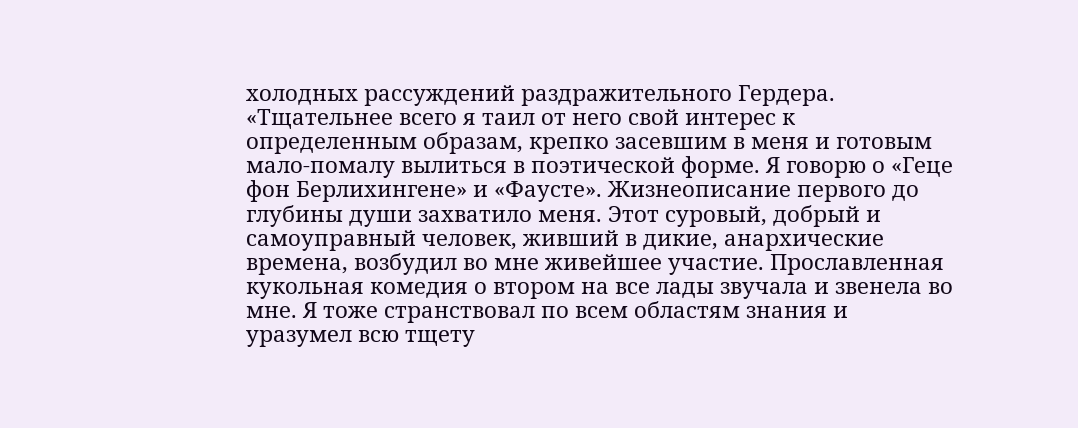холодных рассуждений раздражительного Гердера. «Тщательнее всего я таил от него свой интерес к определенным образам, крепко засевшим в меня и готовым мало-помалу вылиться в поэтической форме. Я говорю о «Геце фон Берлихингене» и «Фаусте». Жизнеописание первого до глубины души захватило меня. Этот суровый, добрый и самоуправный человек, живший в дикие, анархические времена, возбудил во мне живейшее участие. Прославленная кукольная комедия о втором на все лады звучала и звенела во мне. Я тоже странствовал по всем областям знания и уразумел всю тщету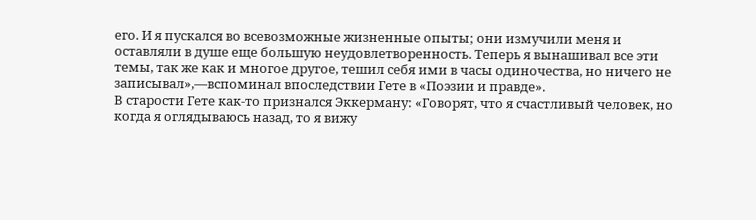его. И я пускался во всевозможные жизненные опыты; они измучили меня и оставляли в душе еще большую неудовлетворенность. Теперь я вынашивал все эти темы, так же как и многое другое, тешил себя ими в часы одиночества, но ничего не записывал»,—вспоминал впоследствии Гете в «Поэзии и правде».
В старости Гете как-то признался Эккерману: «Говорят, что я счастливый человек, но когда я оглядываюсь назад, то я вижу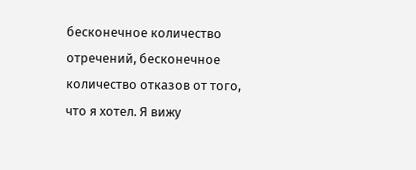бесконечное количество отречений, бесконечное количество отказов от того, что я хотел. Я вижу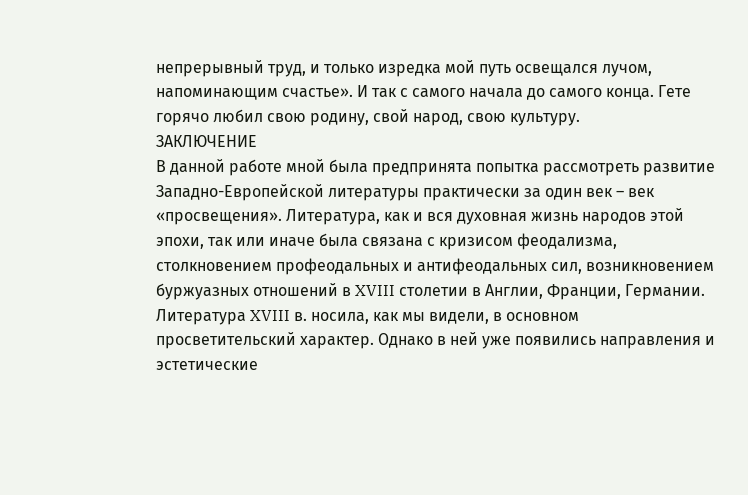непрерывный труд, и только изредка мой путь освещался лучом, напоминающим счастье». И так с самого начала до самого конца. Гете горячо любил свою родину, свой народ, свою культуру.
ЗАКЛЮЧЕНИЕ
В данной работе мной была предпринята попытка рассмотреть развитие Западно-Европейской литературы практически за один век – век «просвещения». Литература, как и вся духовная жизнь народов этой эпохи, так или иначе была связана с кризисом феодализма, столкновением профеодальных и антифеодальных сил, возникновением буржуазных отношений в XVIII столетии в Англии, Франции, Германии. Литература XVIII в. носила, как мы видели, в основном просветительский характер. Однако в ней уже появились направления и эстетические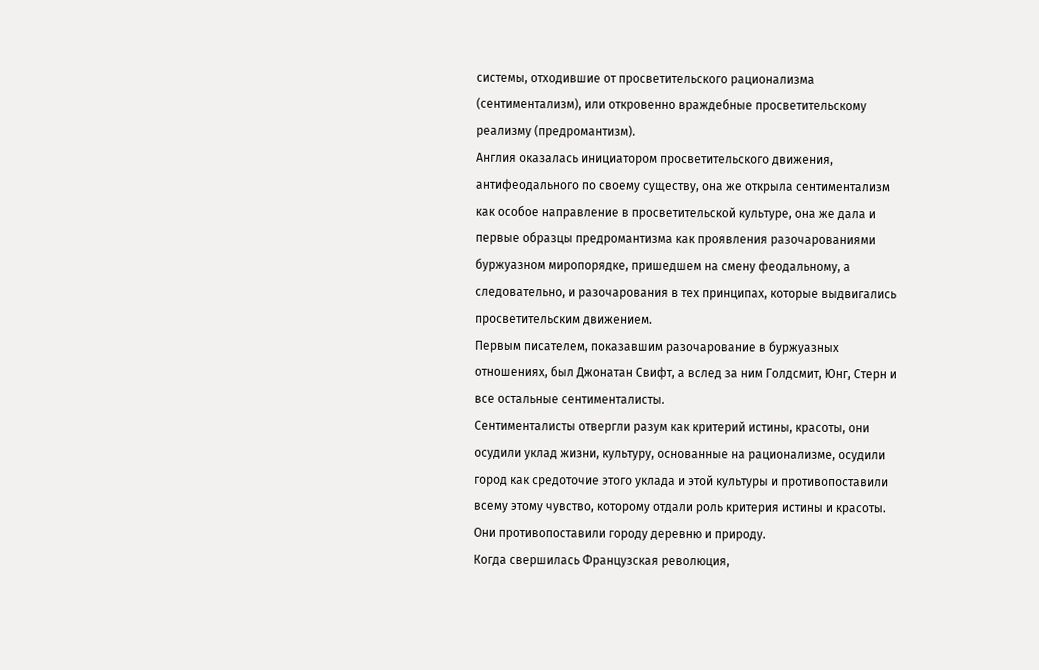системы, отходившие от просветительского рационализма (сентиментализм), или откровенно враждебные просветительскому реализму (предромантизм).
Англия оказалась инициатором просветительского движения, антифеодального по своему существу, она же открыла сентиментализм как особое направление в просветительской культуре, она же дала и первые образцы предромантизма как проявления разочарованиями буржуазном миропорядке, пришедшем на смену феодальному, а следовательно, и разочарования в тех принципах, которые выдвигались просветительским движением.
Первым писателем, показавшим разочарование в буржуазных отношениях, был Джонатан Свифт, а вслед за ним Голдсмит, Юнг, Стерн и все остальные сентименталисты.
Сентименталисты отвергли разум как критерий истины, красоты, они осудили уклад жизни, культуру, основанные на рационализме, осудили город как средоточие этого уклада и этой культуры и противопоставили всему этому чувство, которому отдали роль критерия истины и красоты. Они противопоставили городу деревню и природу.
Когда свершилась Французская революция,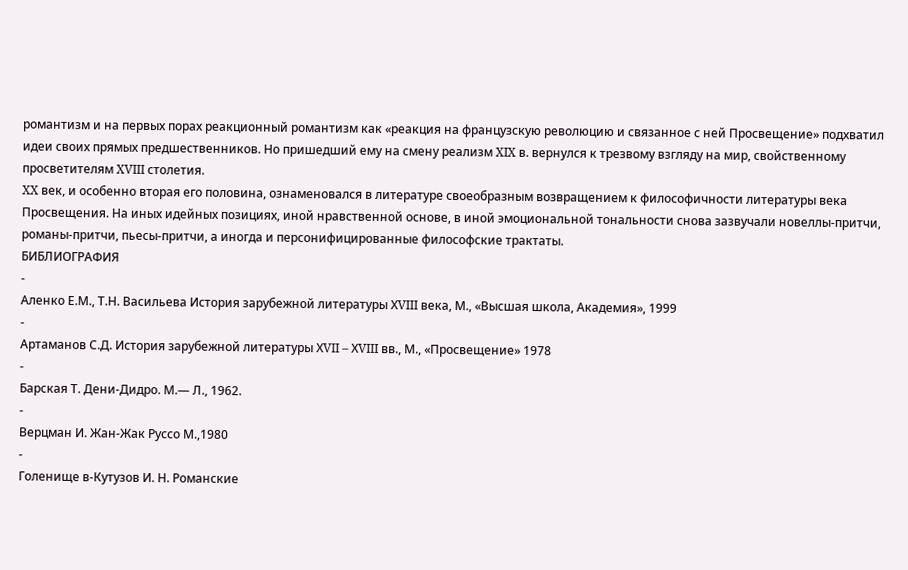романтизм и на первых порах реакционный романтизм как «реакция на французскую революцию и связанное с ней Просвещение» подхватил идеи своих прямых предшественников. Но пришедший ему на смену реализм XIX в. вернулся к трезвому взгляду на мир, свойственному просветителям XVIII столетия.
XX век, и особенно вторая его половина, ознаменовался в литературе своеобразным возвращением к философичности литературы века Просвещения. На иных идейных позициях, иной нравственной основе, в иной эмоциональной тональности снова зазвучали новеллы-притчи, романы-притчи, пьесы-притчи, а иногда и персонифицированные философские трактаты.
БИБЛИОГРАФИЯ
-
Аленко Е.М., Т.Н. Васильева История зарубежной литературы ХVIII века, М., «Высшая школа, Академия», 1999
-
Артаманов С.Д. История зарубежной литературы ХVII – ХVIII вв., М., «Просвещение» 1978
-
Барская Т. Дени-Дидро. М.— Л., 1962.
-
Верцман И. Жан-Жак Руссо М.,1980
-
Голенище в-Кутузов И. Н. Романские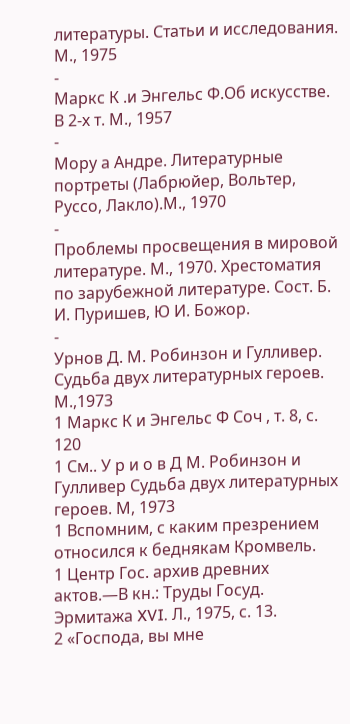литературы. Статьи и исследования. М., 1975
-
Маркс К .и Энгельс Ф.Об искусстве. В 2-х т. М., 1957
-
Мору а Андре. Литературные портреты (Лабрюйер, Вольтер, Руссо, Лакло).М., 1970
-
Проблемы просвещения в мировой литературе. М., 1970. Хрестоматия по зарубежной литературе. Сост. Б. И. Пуришев, Ю И. Божор.
-
Урнов Д. М. Робинзон и Гулливер. Судьба двух литературных героев. М.,1973
1 Маркс К и Энгельс Ф Соч , т. 8, с. 120
1 См.. У р и о в Д М. Робинзон и Гулливер Судьба двух литературных героев. М, 1973
1 Вспомним, с каким презрением относился к беднякам Кромвель.
1 Центр Гос. архив древних актов.—В кн.: Труды Госуд. Эрмитажа XVI. Л., 1975, с. 13.
2 «Господа, вы мне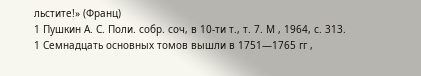льстите!» (Франц)
1 Пушкин А. С. Поли. собр. соч, в 10-ти т., т. 7. М , 1964, с. 313.
1 Семнадцать основных томов вышли в 1751—1765 гг ,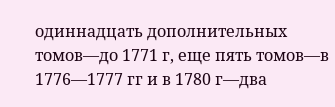одиннадцать дополнительных томов—до 1771 г, еще пять томов—в 1776—1777 гг и в 1780 г—два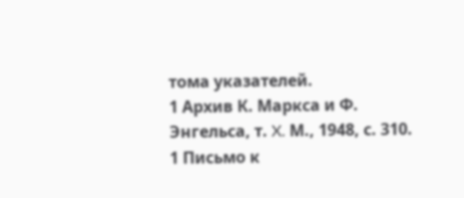тома указателей.
1 Архив К. Маркса и Ф. Энгельса, т. X. М., 1948, с. 310.
1 Письмо к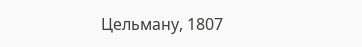Цельману, 1807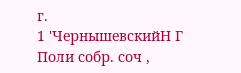г.
1 'ЧернышевскийН Г Поли собр. соч ,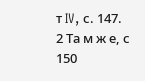т IV, с. 147.
2 Та м ж е, с 150